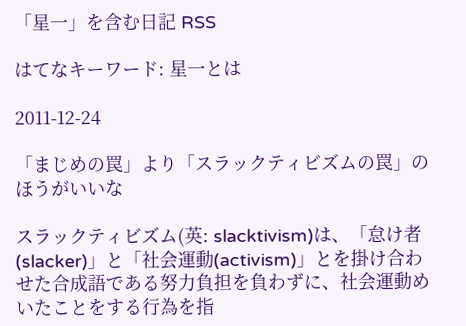「星一」を含む日記 RSS

はてなキーワード: 星一とは

2011-12-24

「まじめの罠」より「スラックティビズムの罠」のほうがいいな

スラックティビズム(英: slacktivism)は、「怠け者(slacker)」と「社会運動(activism)」とを掛け合わせた合成語である努力負担を負わずに、社会運動めいたことをする行為を指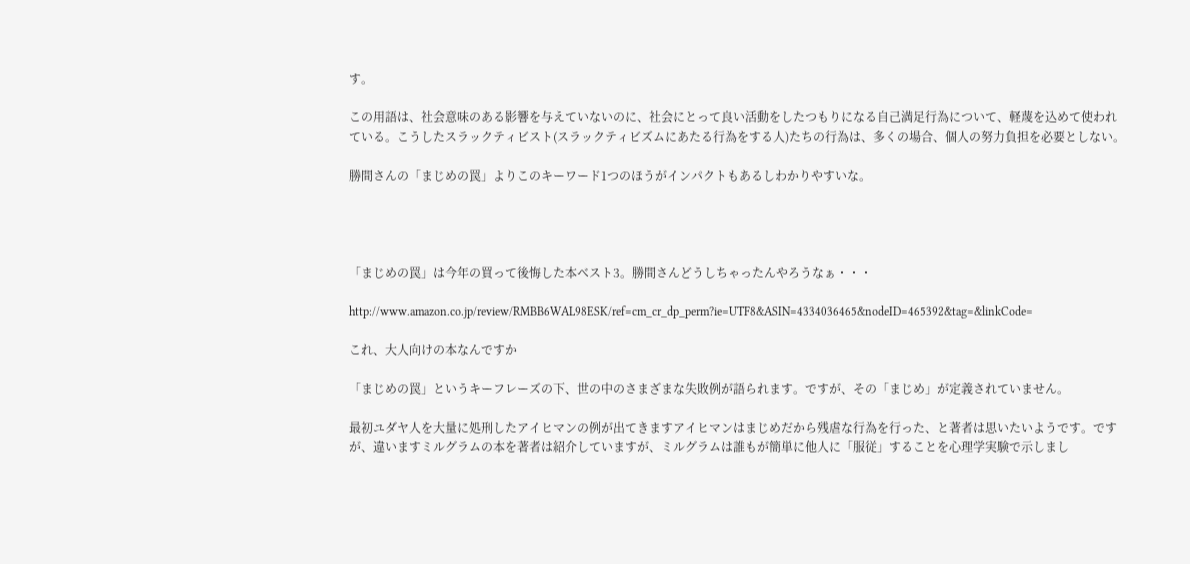す。

この用語は、社会意味のある影響を与えていないのに、社会にとって良い活動をしたつもりになる自己満足行為について、軽蔑を込めて使われている。こうしたスラックティビスト(スラックティビズムにあたる行為をする人)たちの行為は、多くの場合、個人の努力負担を必要としない。

勝間さんの「まじめの罠」よりこのキーワード1つのほうがインパクトもあるしわかりやすいな。




「まじめの罠」は今年の買って後悔した本ベスト3。勝間さんどうしちゃったんやろうなぁ・・・

http://www.amazon.co.jp/review/RMBB6WAL98ESK/ref=cm_cr_dp_perm?ie=UTF8&ASIN=4334036465&nodeID=465392&tag=&linkCode=

これ、大人向けの本なんですか

「まじめの罠」というキーフレーズの下、世の中のさまざまな失敗例が語られます。ですが、その「まじめ」が定義されていません。

最初ユダヤ人を大量に処刑したアイヒマンの例が出てきますアイヒマンはまじめだから残虐な行為を行った、と著者は思いたいようです。ですが、違いますミルグラムの本を著者は紹介していますが、ミルグラムは誰もが簡単に他人に「服従」することを心理学実験で示しまし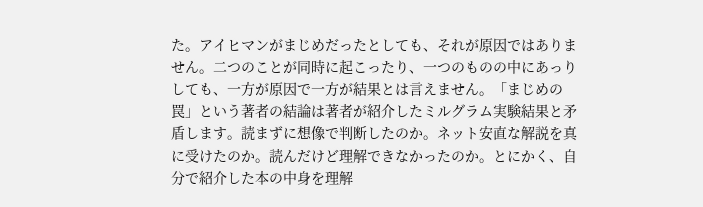た。アイヒマンがまじめだったとしても、それが原因ではありません。二つのことが同時に起こったり、一つのものの中にあっりしても、一方が原因で一方が結果とは言えません。「まじめの罠」という著者の結論は著者が紹介したミルグラム実験結果と矛盾します。読まずに想像で判断したのか。ネット安直な解説を真に受けたのか。読んだけど理解できなかったのか。とにかく、自分で紹介した本の中身を理解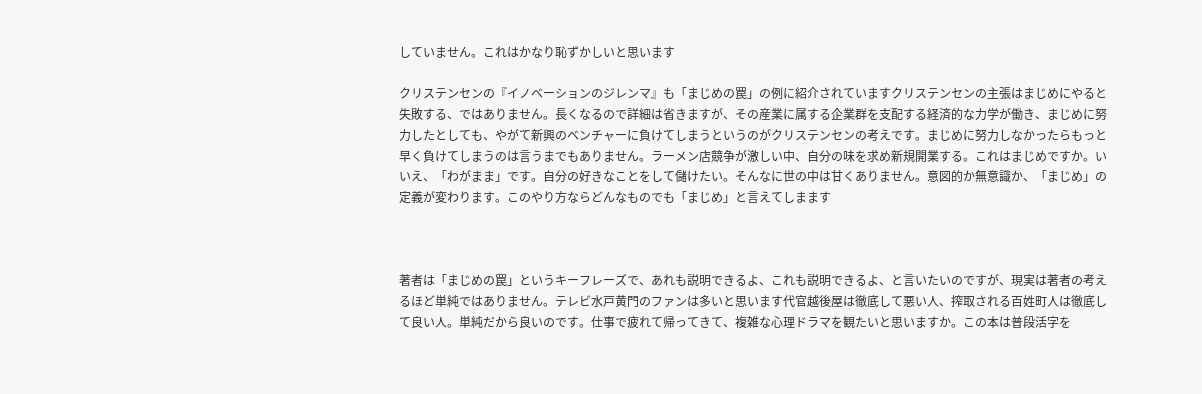していません。これはかなり恥ずかしいと思います

クリステンセンの『イノベーションのジレンマ』も「まじめの罠」の例に紹介されていますクリステンセンの主張はまじめにやると失敗する、ではありません。長くなるので詳細は省きますが、その産業に属する企業群を支配する経済的な力学が働き、まじめに努力したとしても、やがて新興のベンチャーに負けてしまうというのがクリステンセンの考えです。まじめに努力しなかったらもっと早く負けてしまうのは言うまでもありません。ラーメン店競争が激しい中、自分の味を求め新規開業する。これはまじめですか。いいえ、「わがまま」です。自分の好きなことをして儲けたい。そんなに世の中は甘くありません。意図的か無意識か、「まじめ」の定義が変わります。このやり方ならどんなものでも「まじめ」と言えてしまます



著者は「まじめの罠」というキーフレーズで、あれも説明できるよ、これも説明できるよ、と言いたいのですが、現実は著者の考えるほど単純ではありません。テレビ水戸黄門のファンは多いと思います代官越後屋は徹底して悪い人、搾取される百姓町人は徹底して良い人。単純だから良いのです。仕事で疲れて帰ってきて、複雑な心理ドラマを観たいと思いますか。この本は普段活字を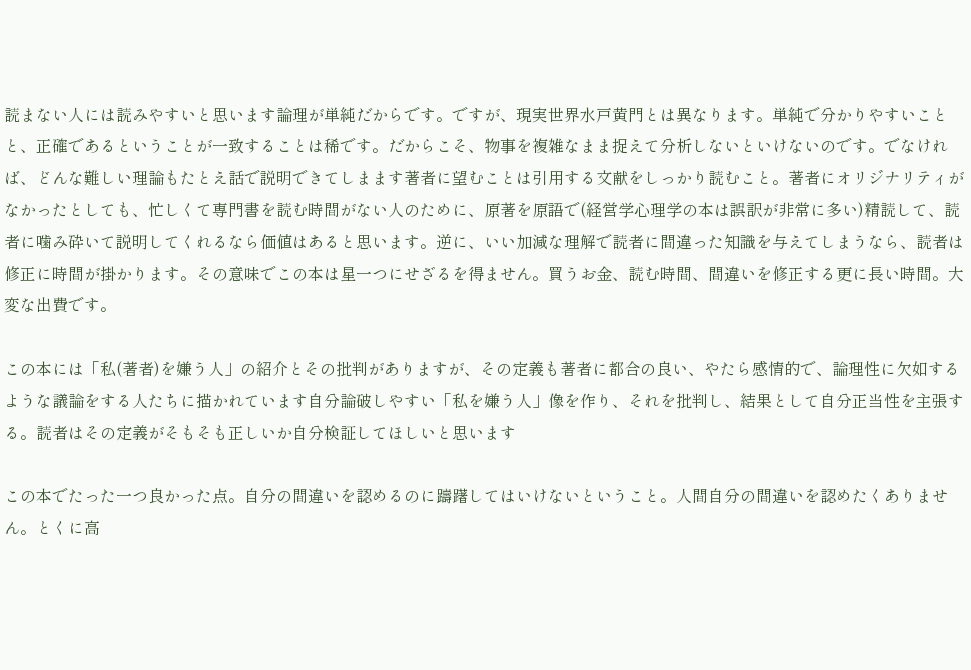読まない人には読みやすいと思います論理が単純だからです。ですが、現実世界水戸黄門とは異なります。単純で分かりやすいことと、正確であるということが一致することは稀です。だからこそ、物事を複雑なまま捉えて分析しないといけないのです。でなければ、どんな難しい理論もたとえ話で説明できてしまます著者に望むことは引用する文献をしっかり読むこと。著者にオリジナリティがなかったとしても、忙しくて専門書を読む時間がない人のために、原著を原語で(経営学心理学の本は誤訳が非常に多い)精読して、読者に噛み砕いて説明してくれるなら価値はあると思います。逆に、いい加減な理解で読者に間違った知識を与えてしまうなら、読者は修正に時間が掛かります。その意味でこの本は星一つにせざるを得ません。買うお金、読む時間、間違いを修正する更に長い時間。大変な出費です。

この本には「私(著者)を嫌う人」の紹介とその批判がありますが、その定義も著者に都合の良い、やたら感情的で、論理性に欠如するような議論をする人たちに描かれています自分論破しやすい「私を嫌う人」像を作り、それを批判し、結果として自分正当性を主張する。読者はその定義がそもそも正しいか自分検証してほしいと思います

この本でたった一つ良かった点。自分の間違いを認めるのに躊躇してはいけないということ。人間自分の間違いを認めたくありません。とくに高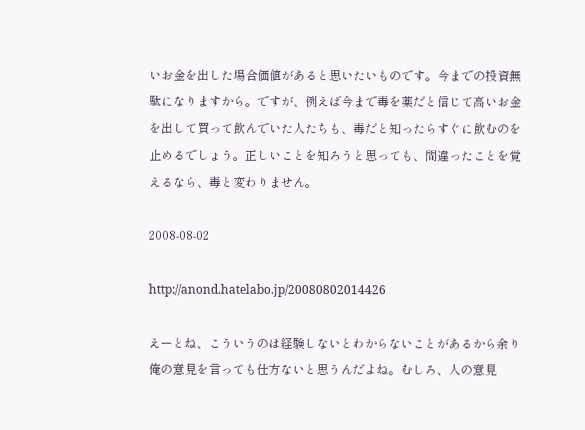いお金を出した場合価値があると思いたいものです。今までの投資無駄になりますから。ですが、例えば今まで毒を薬だと信じて高いお金を出して買って飲んでいた人たちも、毒だと知ったらすぐに飲むのを止めるでしょう。正しいことを知ろうと思っても、間違ったことを覚えるなら、毒と変わりません。

2008-08-02

http://anond.hatelabo.jp/20080802014426

えーとね、こういうのは経験しないとわからないことがあるから余り俺の意見を言っても仕方ないと思うんだよね。むしろ、人の意見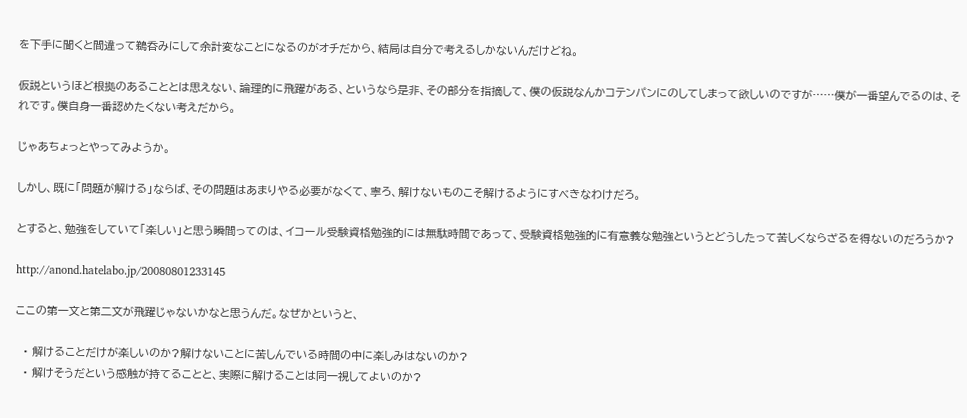を下手に聞くと間違って鵜呑みにして余計変なことになるのがオチだから、結局は自分で考えるしかないんだけどね。

仮説というほど根拠のあることとは思えない、論理的に飛躍がある、というなら是非、その部分を指摘して、僕の仮説なんかコテンパンにのしてしまって欲しいのですが……僕が一番望んでるのは、それです。僕自身一番認めたくない考えだから。

じゃあちょっとやってみようか。

しかし、既に「問題が解ける」ならば、その問題はあまりやる必要がなくて、寧ろ、解けないものこそ解けるようにすべきなわけだろ。

とすると、勉強をしていて「楽しい」と思う瞬間ってのは、イコール受験資格勉強的には無駄時間であって、受験資格勉強的に有意義な勉強というとどうしたって苦しくならざるを得ないのだろうか?

http://anond.hatelabo.jp/20080801233145

ここの第一文と第二文が飛躍じゃないかなと思うんだ。なぜかというと、

  • 解けることだけが楽しいのか?解けないことに苦しんでいる時間の中に楽しみはないのか?
  • 解けそうだという感触が持てることと、実際に解けることは同一視してよいのか?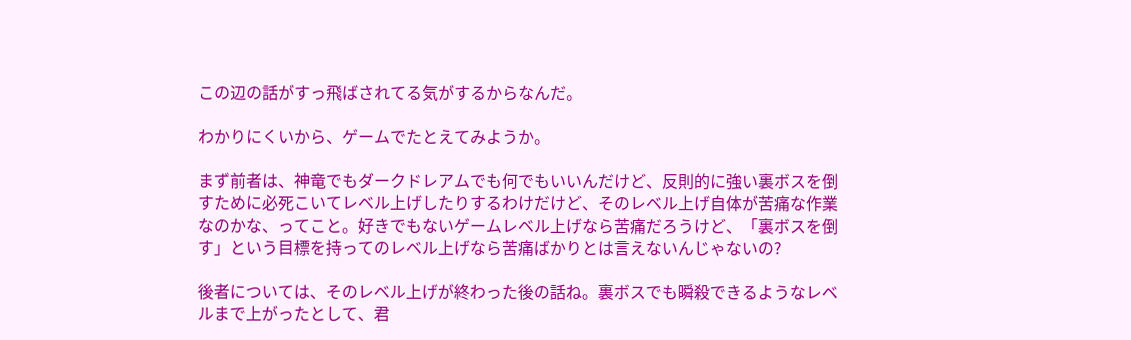この辺の話がすっ飛ばされてる気がするからなんだ。

わかりにくいから、ゲームでたとえてみようか。

まず前者は、神竜でもダークドレアムでも何でもいいんだけど、反則的に強い裏ボスを倒すために必死こいてレベル上げしたりするわけだけど、そのレベル上げ自体が苦痛な作業なのかな、ってこと。好きでもないゲームレベル上げなら苦痛だろうけど、「裏ボスを倒す」という目標を持ってのレベル上げなら苦痛ばかりとは言えないんじゃないの?

後者については、そのレベル上げが終わった後の話ね。裏ボスでも瞬殺できるようなレベルまで上がったとして、君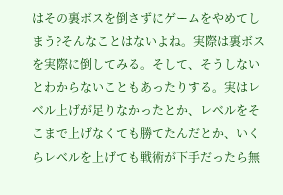はその裏ボスを倒さずにゲームをやめてしまう?そんなことはないよね。実際は裏ボスを実際に倒してみる。そして、そうしないとわからないこともあったりする。実はレベル上げが足りなかったとか、レベルをそこまで上げなくても勝てたんだとか、いくらレベルを上げても戦術が下手だったら無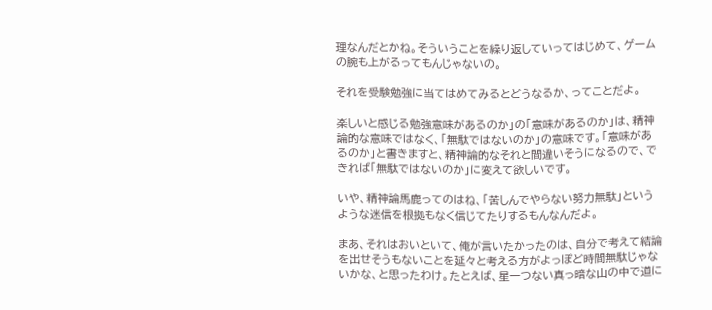理なんだとかね。そういうことを繰り返していってはじめて、ゲームの腕も上がるってもんじゃないの。

それを受験勉強に当てはめてみるとどうなるか、ってことだよ。

楽しいと感じる勉強意味があるのか」の「意味があるのか」は、精神論的な意味ではなく、「無駄ではないのか」の意味です。「意味があるのか」と書きますと、精神論的なそれと間違いそうになるので、できれば「無駄ではないのか」に変えて欲しいです。

いや、精神論馬鹿ってのはね、「苦しんでやらない努力無駄」というような迷信を根拠もなく信じてたりするもんなんだよ。

まあ、それはおいといて、俺が言いたかったのは、自分で考えて結論を出せそうもないことを延々と考える方がよっぽど時間無駄じゃないかな、と思ったわけ。たとえば、星一つない真っ暗な山の中で道に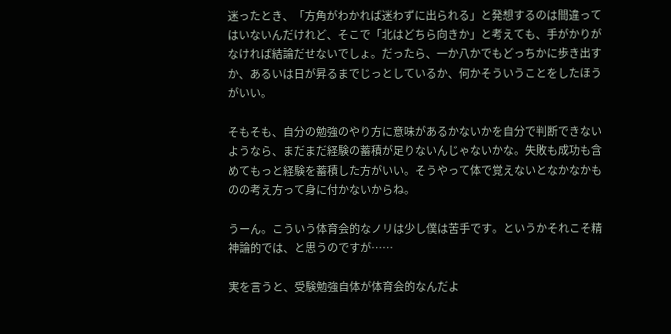迷ったとき、「方角がわかれば迷わずに出られる」と発想するのは間違ってはいないんだけれど、そこで「北はどちら向きか」と考えても、手がかりがなければ結論だせないでしょ。だったら、一か八かでもどっちかに歩き出すか、あるいは日が昇るまでじっとしているか、何かそういうことをしたほうがいい。

そもそも、自分の勉強のやり方に意味があるかないかを自分で判断できないようなら、まだまだ経験の蓄積が足りないんじゃないかな。失敗も成功も含めてもっと経験を蓄積した方がいい。そうやって体で覚えないとなかなかものの考え方って身に付かないからね。

うーん。こういう体育会的なノリは少し僕は苦手です。というかそれこそ精神論的では、と思うのですが……

実を言うと、受験勉強自体が体育会的なんだよ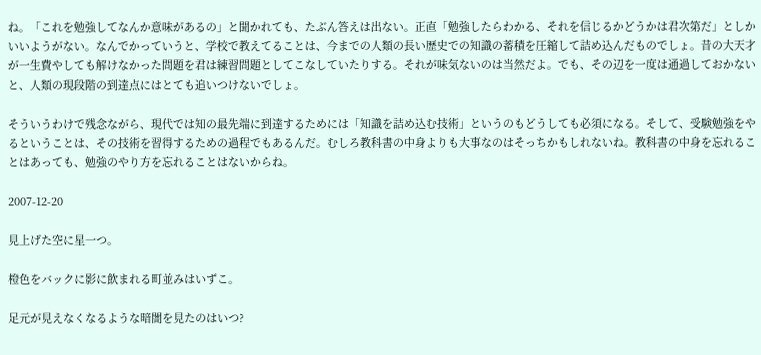ね。「これを勉強してなんか意味があるの」と聞かれても、たぶん答えは出ない。正直「勉強したらわかる、それを信じるかどうかは君次第だ」としかいいようがない。なんでかっていうと、学校で教えてることは、今までの人類の長い歴史での知識の蓄積を圧縮して詰め込んだものでしょ。昔の大天才が一生費やしても解けなかった問題を君は練習問題としてこなしていたりする。それが味気ないのは当然だよ。でも、その辺を一度は通過しておかないと、人類の現段階の到達点にはとても追いつけないでしょ。

そういうわけで残念ながら、現代では知の最先端に到達するためには「知識を詰め込む技術」というのもどうしても必須になる。そして、受験勉強をやるということは、その技術を習得するための過程でもあるんだ。むしろ教科書の中身よりも大事なのはそっちかもしれないね。教科書の中身を忘れることはあっても、勉強のやり方を忘れることはないからね。

2007-12-20

見上げた空に星一つ。

橙色をバックに影に飲まれる町並みはいずこ。

足元が見えなくなるような暗闇を見たのはいつ?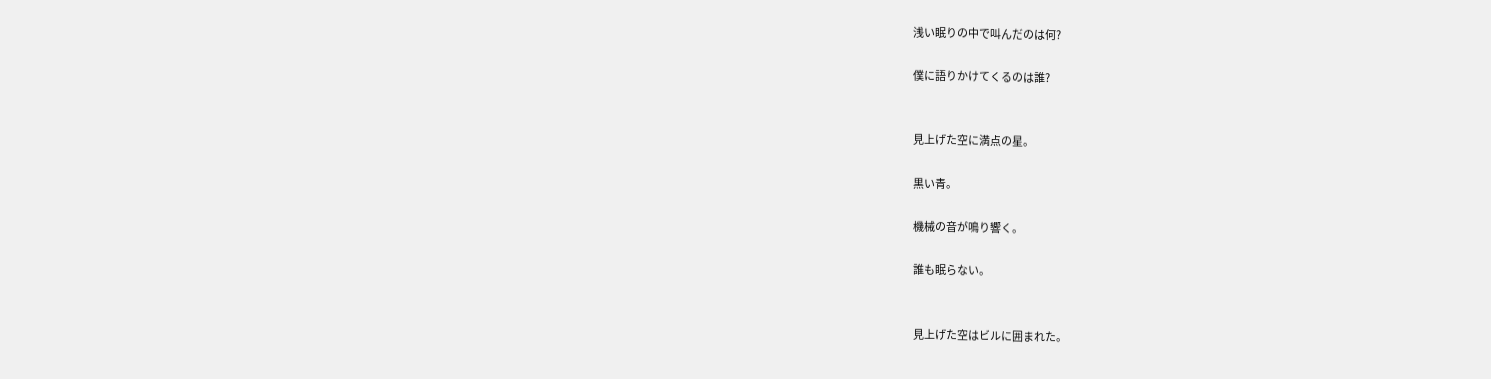浅い眠りの中で叫んだのは何?

僕に語りかけてくるのは誰?


見上げた空に満点の星。

黒い青。

機械の音が鳴り響く。

誰も眠らない。


見上げた空はビルに囲まれた。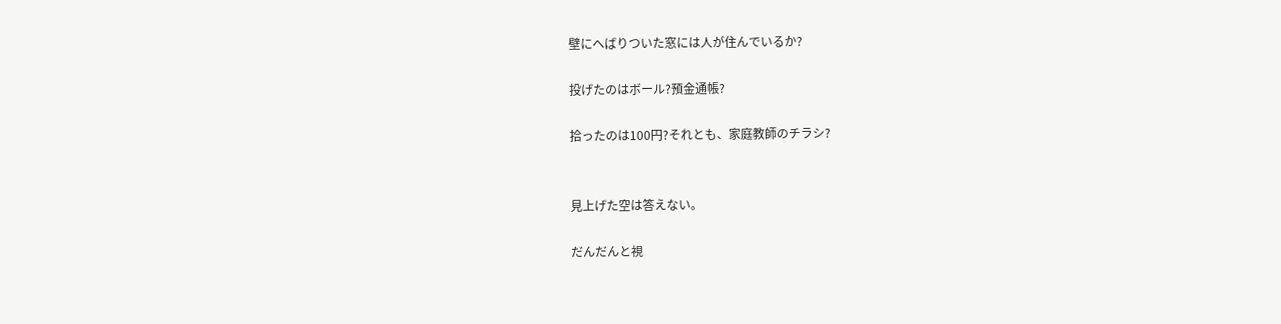壁にへばりついた窓には人が住んでいるか?

投げたのはボール?預金通帳?

拾ったのは100円?それとも、家庭教師のチラシ?


見上げた空は答えない。

だんだんと視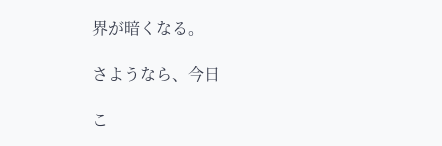界が暗くなる。

さようなら、今日

こ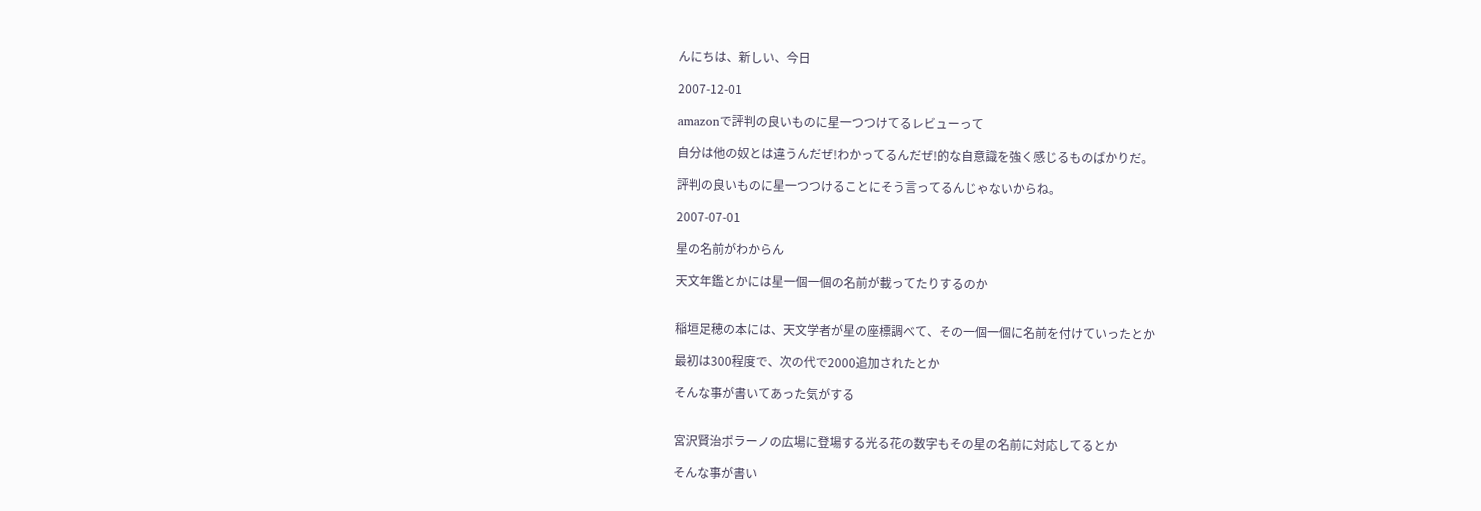んにちは、新しい、今日

2007-12-01

amazonで評判の良いものに星一つつけてるレビューって

自分は他の奴とは違うんだぜ!わかってるんだぜ!的な自意識を強く感じるものばかりだ。

評判の良いものに星一つつけることにそう言ってるんじゃないからね。

2007-07-01

星の名前がわからん

天文年鑑とかには星一個一個の名前が載ってたりするのか


稲垣足穂の本には、天文学者が星の座標調べて、その一個一個に名前を付けていったとか

最初は300程度で、次の代で2000追加されたとか

そんな事が書いてあった気がする


宮沢賢治ポラーノの広場に登場する光る花の数字もその星の名前に対応してるとか

そんな事が書い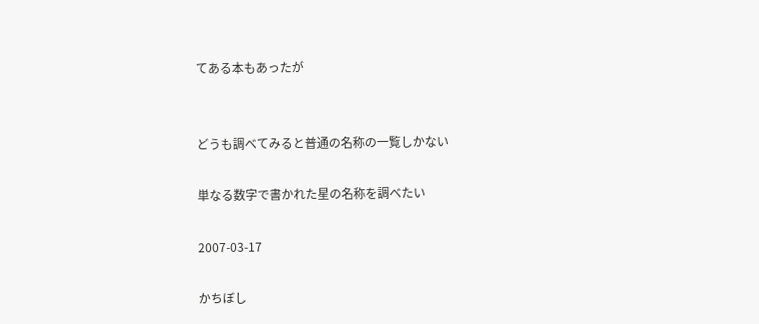てある本もあったが


どうも調べてみると普通の名称の一覧しかない

単なる数字で書かれた星の名称を調べたい

2007-03-17

かちぼし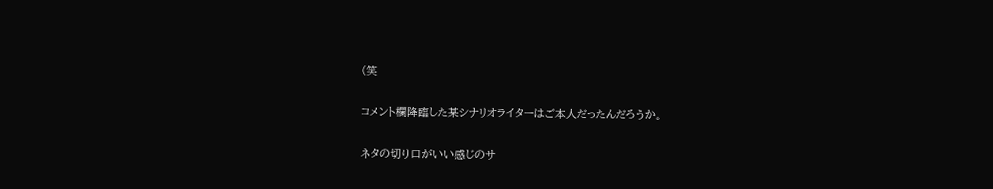(笑

コメント欄降臨した某シナリオライターはご本人だったんだろうか。

ネタの切り口がいい感じのサ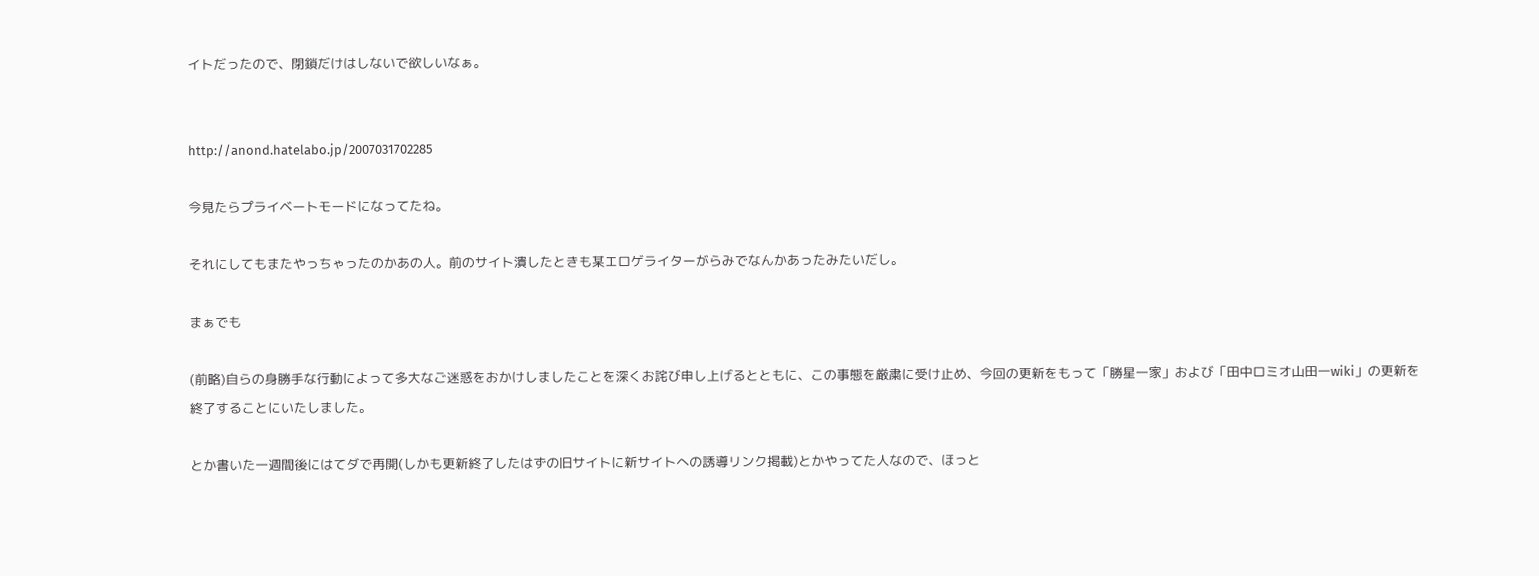イトだったので、閉鎖だけはしないで欲しいなぁ。


http://anond.hatelabo.jp/2007031702285

今見たらプライベートモードになってたね。

それにしてもまたやっちゃったのかあの人。前のサイト潰したときも某エロゲライターがらみでなんかあったみたいだし。

まぁでも

(前略)自らの身勝手な行動によって多大なご迷惑をおかけしましたことを深くお詫び申し上げるとともに、この事態を厳粛に受け止め、今回の更新をもって「勝星一家」および「田中ロミオ山田一wiki」の更新を終了することにいたしました。

とか書いた一週間後にはてダで再開(しかも更新終了したはずの旧サイトに新サイトへの誘導リンク掲載)とかやってた人なので、ほっと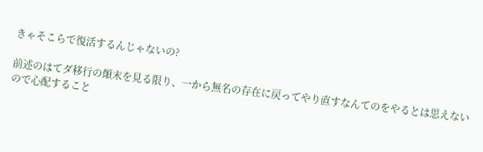きゃそこらで復活するんじゃないの?

前述のはてダ移行の顛末を見る限り、一から無名の存在に戻ってやり直すなんてのをやるとは思えないので心配すること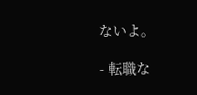ないよ。

- 転職な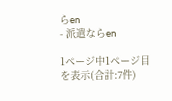らen
- 派遣ならen

1ページ中1ページ目を表示(合計:7件)